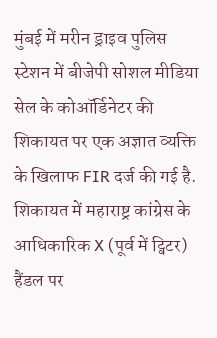मुंबई में मरीन ड्राइव पुलिस स्टेशन में बीजेपी सोशल मीडिया सेल के कोऑर्डिनेटर की शिकायत पर एक अज्ञात व्यक्ति के खिलाफ FIR दर्ज की गई है. शिकायत में महाराष्ट्र कांग्रेस के आधिकारिक X (पूर्व में ट्विटर) हैंडल पर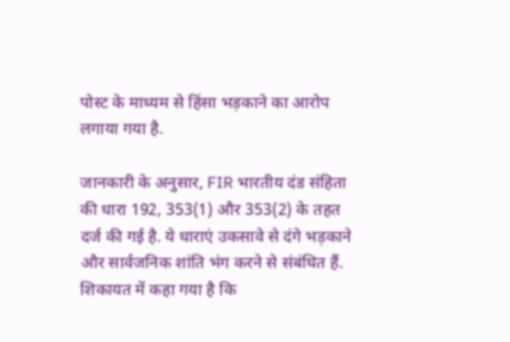पोस्ट के माध्यम से हिंसा भड़काने का आरोप लगाया गया है.

जानकारी के अनुसार, FIR भारतीय दंड संहिता की धारा 192, 353(1) और 353(2) के तहत दर्ज की गई है. ये धाराएं उकसावे से दंगे भड़काने और सार्वजनिक शांति भंग करने से संबंधित हैं. शिकायत में कहा गया है कि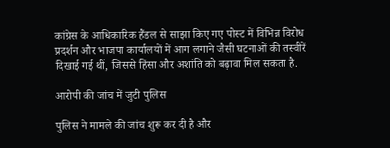कांग्रेस के आधिकारिक हैंडल से साझा किए गए पोस्ट में विभिन्न विरोध प्रदर्शन और भाजपा कार्यालयों में आग लगाने जैसी घटनाओं की तस्वीरें दिखाई गई थीं, जिससे हिंसा और अशांति को बढ़ावा मिल सकता है.

आरोपी की जांच में जुटी पुलिस

पुलिस ने मामले की जांच शुरू कर दी है और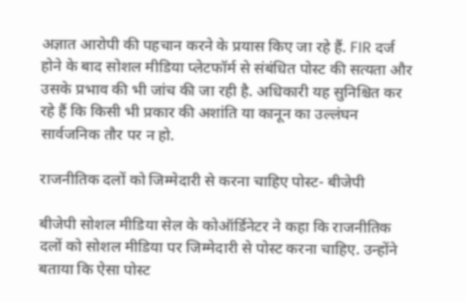अज्ञात आरोपी की पहचान करने के प्रयास किए जा रहे हैं. FIR दर्ज होने के बाद सोशल मीडिया प्लेटफॉर्म से संबंधित पोस्ट की सत्यता और उसके प्रभाव की भी जांच की जा रही है. अधिकारी यह सुनिश्चित कर रहे हैं कि किसी भी प्रकार की अशांति या कानून का उल्लंघन सार्वजनिक तौर पर न हो.

राजनीतिक दलों को जिम्मेदारी से करना चाहिए पोस्ट- बीजेपी

बीजेपी सोशल मीडिया सेल के कोऑर्डिनेटर ने कहा कि राजनीतिक दलों को सोशल मीडिया पर जिम्मेदारी से पोस्ट करना चाहिए. उन्होंने बताया कि ऐसा पोस्ट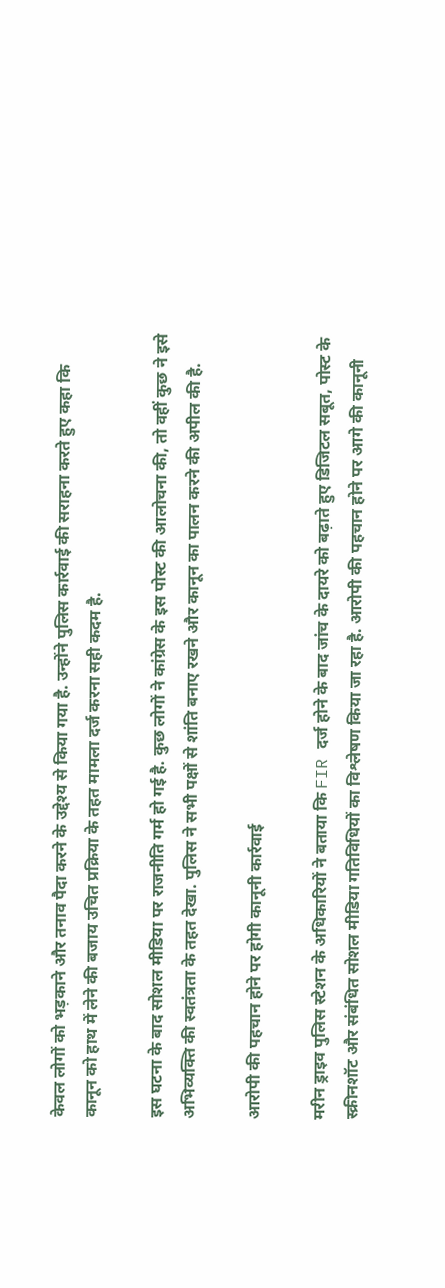केवल लोगों को भड़काने और तनाव पैदा करने के उद्देश्य से किया गया है. उन्होंने पुलिस कार्रवाई की सराहना करते हुए कहा कि कानून को हाथ में लेने की बजाय उचित प्रक्रिया के तहत मामला दर्ज करना सही कदम है.

इस घटना के बाद सोशल मीडिया पर राजनीति गर्म हो गई है. कुछ लोगों ने कांग्रेस के इस पोस्ट की आलोचना की, तो वहीं कुछ ने इसे अभिव्यक्ति की स्वतंत्रता के तहत देखा. पुलिस ने सभी पक्षों से शांति बनाए रखने और कानून का पालन करने की अपील की है.

आरोपी की पहचान होने पर होगी कानूनी कार्रवाई

मरीन ड्राइव पुलिस स्टेशन के अधिकारियों ने बताया कि FIR दर्ज होने के बाद जांच के दायरे को बढ़ाते हुए डिजिटल सबूत, पोस्ट के स्क्रीनशॉट और संबंधित सोशल मीडिया गतिविधियों का विश्लेषण किया जा रहा है. आरोपी की पहचान होने पर आगे की कानूनी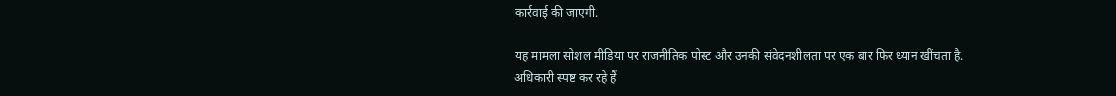कार्रवाई की जाएगी.

यह मामला सोशल मीडिया पर राजनीतिक पोस्ट और उनकी संवेदनशीलता पर एक बार फिर ध्यान खींचता है. अधिकारी स्पष्ट कर रहे हैं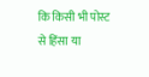कि किसी भी पोस्ट से हिंसा या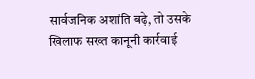सार्वजनिक अशांति बढ़े, तो उसके खिलाफ सख्त कानूनी कार्रवाई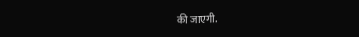की जाएगी.